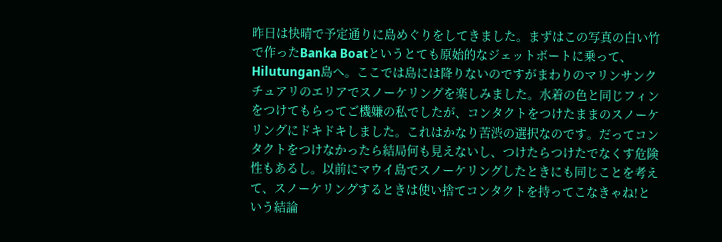昨日は快晴で予定通りに島めぐりをしてきました。まずはこの写真の白い竹で作ったBanka Boatというとても原始的なジェットボートに乗って、Hilutungan島へ。ここでは島には降りないのですがまわりのマリンサンクチュアリのエリアでスノーケリングを楽しみました。水着の色と同じフィンをつけてもらってご機嫌の私でしたが、コンタクトをつけたままのスノーケリングにドキドキしました。これはかなり苦渋の選択なのです。だってコンタクトをつけなかったら結局何も見えないし、つけたらつけたでなくす危険性もあるし。以前にマウイ島でスノーケリングしたときにも同じことを考えて、スノーケリングするときは使い捨てコンタクトを持ってこなきゃね!という結論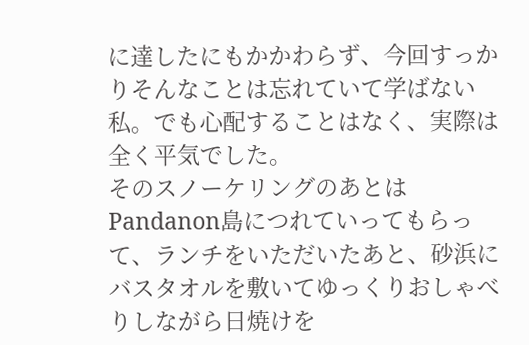に達したにもかかわらず、今回すっかりそんなことは忘れていて学ばない私。でも心配することはなく、実際は全く平気でした。
そのスノーケリングのあとはPandanon島につれていってもらって、ランチをいただいたあと、砂浜にバスタオルを敷いてゆっくりおしゃべりしながら日焼けを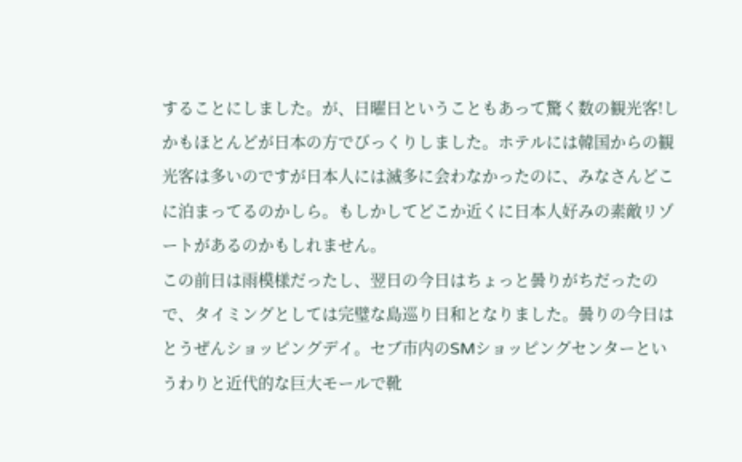することにしました。が、日曜日ということもあって驚く数の観光客!しかもほとんどが日本の方でびっくりしました。ホテルには韓国からの観光客は多いのですが日本人には滅多に会わなかったのに、みなさんどこに泊まってるのかしら。もしかしてどこか近くに日本人好みの素敵リゾートがあるのかもしれません。
この前日は雨模様だったし、翌日の今日はちょっと曇りがちだったので、タイミングとしては完璧な島巡り日和となりました。曇りの今日はとうぜんショッピングデイ。セブ市内のSMショッピングセンターというわりと近代的な巨大モールで靴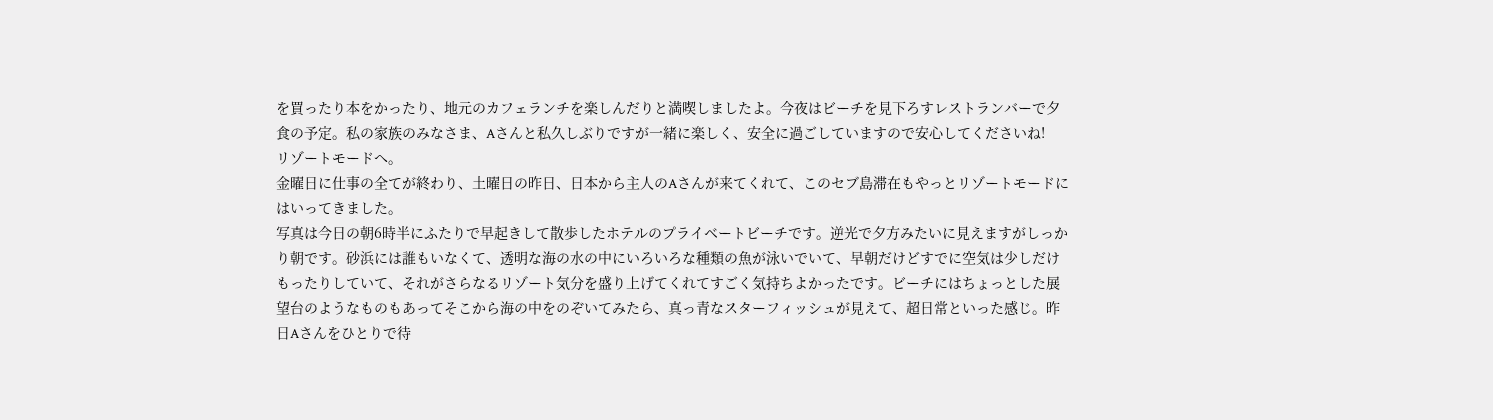を買ったり本をかったり、地元のカフェランチを楽しんだりと満喫しましたよ。今夜はビーチを見下ろすレストランバーで夕食の予定。私の家族のみなさま、Aさんと私久しぶりですが一緒に楽しく、安全に過ごしていますので安心してくださいね!
リゾートモードへ。
金曜日に仕事の全てが終わり、土曜日の昨日、日本から主人のAさんが来てくれて、このセブ島滞在もやっとリゾートモードにはいってきました。
写真は今日の朝6時半にふたりで早起きして散歩したホテルのプライベートビーチです。逆光で夕方みたいに見えますがしっかり朝です。砂浜には誰もいなくて、透明な海の水の中にいろいろな種類の魚が泳いでいて、早朝だけどすでに空気は少しだけもったりしていて、それがさらなるリゾート気分を盛り上げてくれてすごく気持ちよかったです。ビーチにはちょっとした展望台のようなものもあってそこから海の中をのぞいてみたら、真っ青なスターフィッシュが見えて、超日常といった感じ。昨日Aさんをひとりで待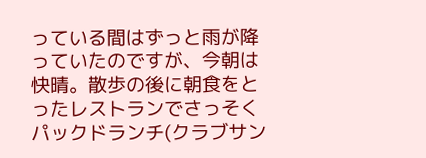っている間はずっと雨が降っていたのですが、今朝は快晴。散歩の後に朝食をとったレストランでさっそくパックドランチ(クラブサン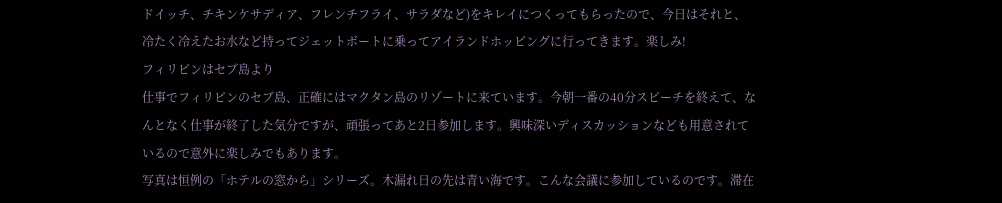ドイッチ、チキンケサディア、フレンチフライ、サラダなど)をキレイにつくってもらったので、今日はそれと、冷たく冷えたお水など持ってジェットボートに乗ってアイランドホッピングに行ってきます。楽しみ!
フィリピンはセブ島より
仕事でフィリピンのセブ島、正確にはマクタン島のリゾートに来ています。今朝一番の40分スピーチを終えて、なんとなく仕事が終了した気分ですが、頑張ってあと2日参加します。興味深いディスカッションなども用意されているので意外に楽しみでもあります。
写真は恒例の「ホテルの窓から」シリーズ。木漏れ日の先は青い海です。こんな会議に参加しているのです。滞在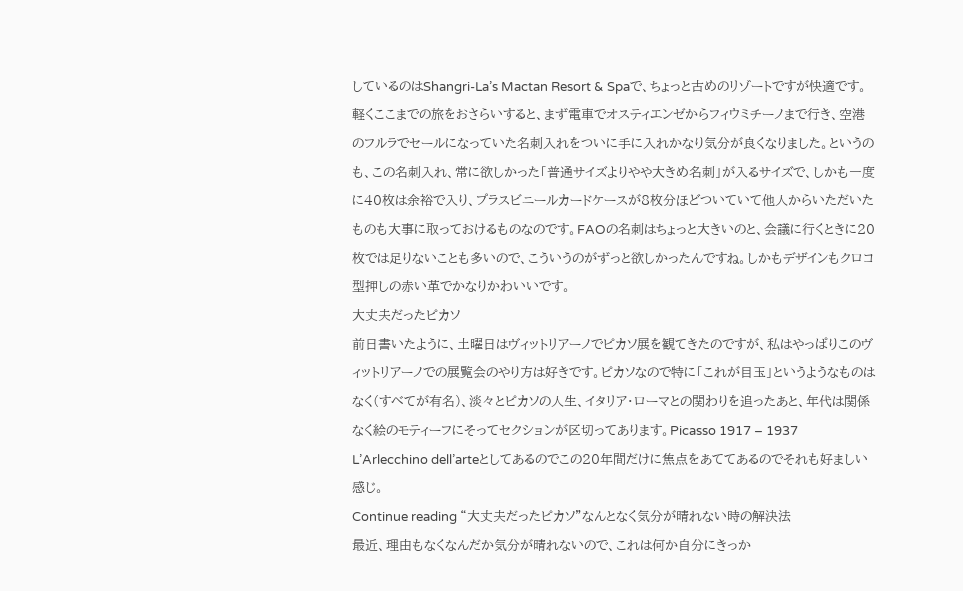しているのはShangri-La’s Mactan Resort & Spaで、ちょっと古めのリゾートですが快適です。
軽くここまでの旅をおさらいすると、まず電車でオスティエンゼからフィウミチーノまで行き、空港のフルラでセールになっていた名刺入れをついに手に入れかなり気分が良くなりました。というのも、この名刺入れ、常に欲しかった「普通サイズよりやや大きめ名刺」が入るサイズで、しかも一度に40枚は余裕で入り、プラスビニールカードケースが8枚分ほどついていて他人からいただいたものも大事に取っておけるものなのです。FAOの名刺はちょっと大きいのと、会議に行くときに20枚では足りないことも多いので、こういうのがずっと欲しかったんですね。しかもデザインもクロコ型押しの赤い革でかなりかわいいです。
大丈夫だったピカソ
前日書いたように、土曜日はヴィットリアーノでピカソ展を観てきたのですが、私はやっぱりこのヴィットリアーノでの展覧会のやり方は好きです。ピカソなので特に「これが目玉」というようなものはなく(すべてが有名)、淡々とピカソの人生、イタリア・ローマとの関わりを追ったあと、年代は関係なく絵のモティーフにそってセクションが区切ってあります。Picasso 1917 – 1937 L’Arlecchino dell’arteとしてあるのでこの20年間だけに焦点をあててあるのでそれも好ましい感じ。
Continue reading “大丈夫だったピカソ”なんとなく気分が晴れない時の解決法
最近、理由もなくなんだか気分が晴れないので、これは何か自分にきっか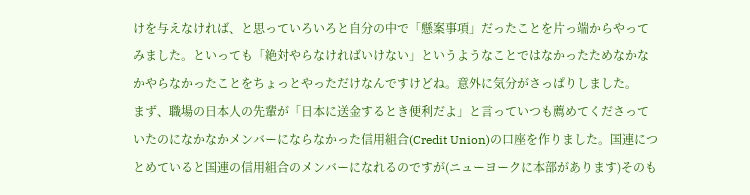けを与えなければ、と思っていろいろと自分の中で「懸案事項」だったことを片っ端からやってみました。といっても「絶対やらなければいけない」というようなことではなかったためなかなかやらなかったことをちょっとやっただけなんですけどね。意外に気分がさっぱりしました。
まず、職場の日本人の先輩が「日本に送金するとき便利だよ」と言っていつも薦めてくださっていたのになかなかメンバーにならなかった信用組合(Credit Union)の口座を作りました。国連につとめていると国連の信用組合のメンバーになれるのですが(ニューヨークに本部があります)そのも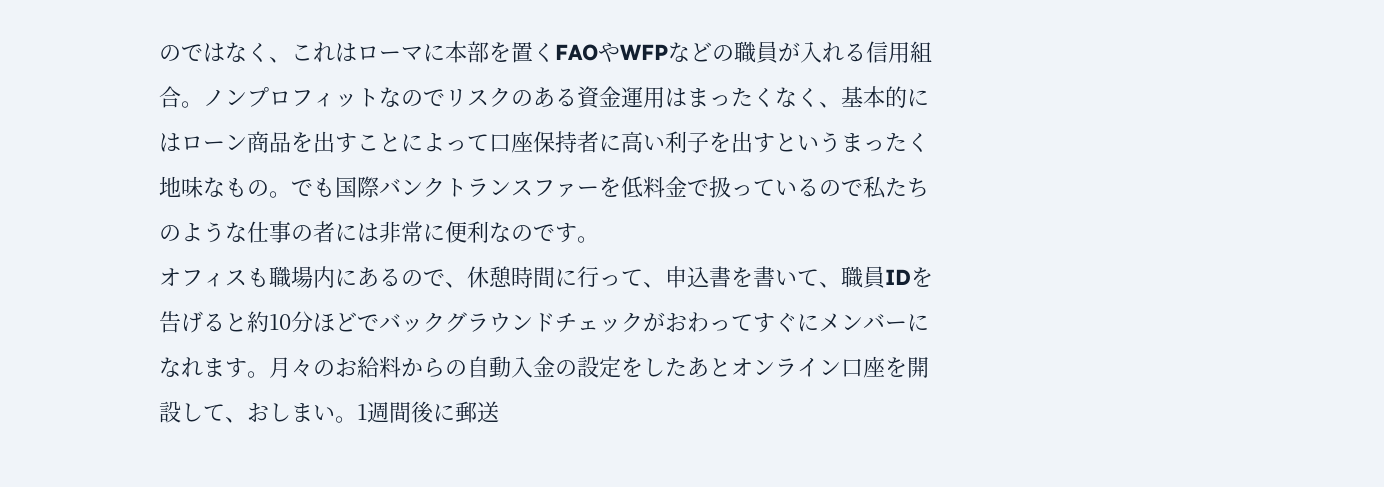のではなく、これはローマに本部を置くFAOやWFPなどの職員が入れる信用組合。ノンプロフィットなのでリスクのある資金運用はまったくなく、基本的にはローン商品を出すことによって口座保持者に高い利子を出すというまったく地味なもの。でも国際バンクトランスファーを低料金で扱っているので私たちのような仕事の者には非常に便利なのです。
オフィスも職場内にあるので、休憩時間に行って、申込書を書いて、職員IDを告げると約10分ほどでバックグラウンドチェックがおわってすぐにメンバーになれます。月々のお給料からの自動入金の設定をしたあとオンライン口座を開設して、おしまい。1週間後に郵送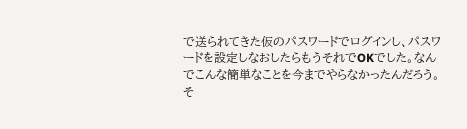で送られてきた仮のパスワードでログインし、パスワードを設定しなおしたらもうそれでOKでした。なんでこんな簡単なことを今までやらなかったんだろう。
そ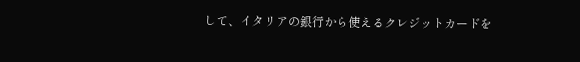して、イタリアの銀行から使えるクレジットカードを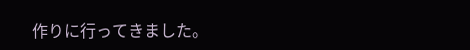作りに行ってきました。